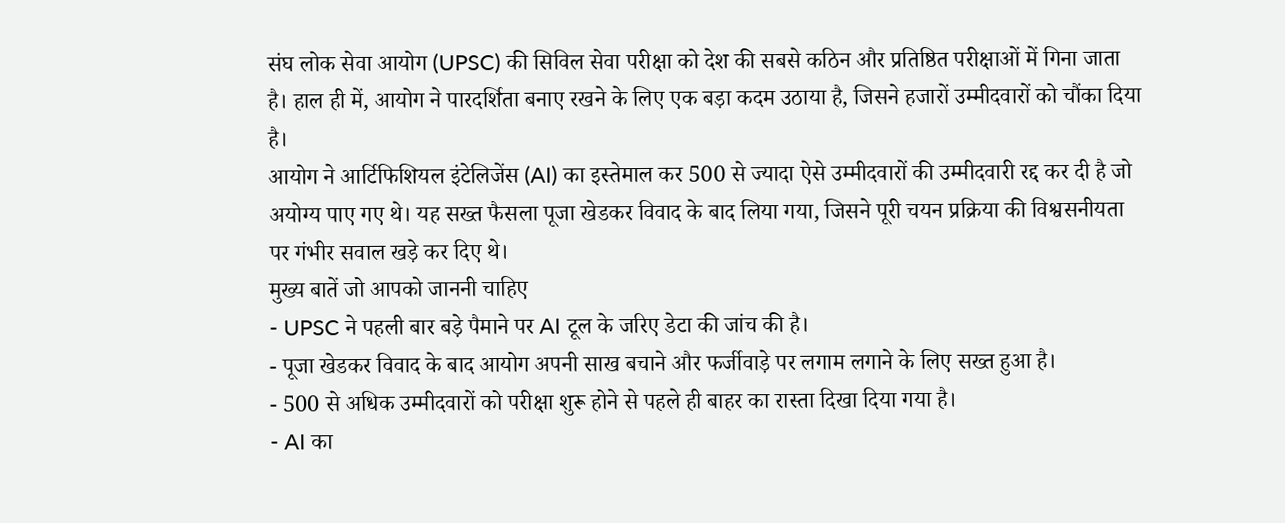संघ लोक सेवा आयोग (UPSC) की सिविल सेवा परीक्षा को देश की सबसे कठिन और प्रतिष्ठित परीक्षाओं में गिना जाता है। हाल ही में, आयोग ने पारदर्शिता बनाए रखने के लिए एक बड़ा कदम उठाया है, जिसने हजारों उम्मीदवारों को चौंका दिया है।
आयोग ने आर्टिफिशियल इंटेलिजेंस (AI) का इस्तेमाल कर 500 से ज्यादा ऐसे उम्मीदवारों की उम्मीदवारी रद्द कर दी है जो अयोग्य पाए गए थे। यह सख्त फैसला पूजा खेडकर विवाद के बाद लिया गया, जिसने पूरी चयन प्रक्रिया की विश्वसनीयता पर गंभीर सवाल खड़े कर दिए थे।
मुख्य बातें जो आपको जाननी चाहिए
- UPSC ने पहली बार बड़े पैमाने पर AI टूल के जरिए डेटा की जांच की है।
- पूजा खेडकर विवाद के बाद आयोग अपनी साख बचाने और फर्जीवाड़े पर लगाम लगाने के लिए सख्त हुआ है।
- 500 से अधिक उम्मीदवारों को परीक्षा शुरू होने से पहले ही बाहर का रास्ता दिखा दिया गया है।
- AI का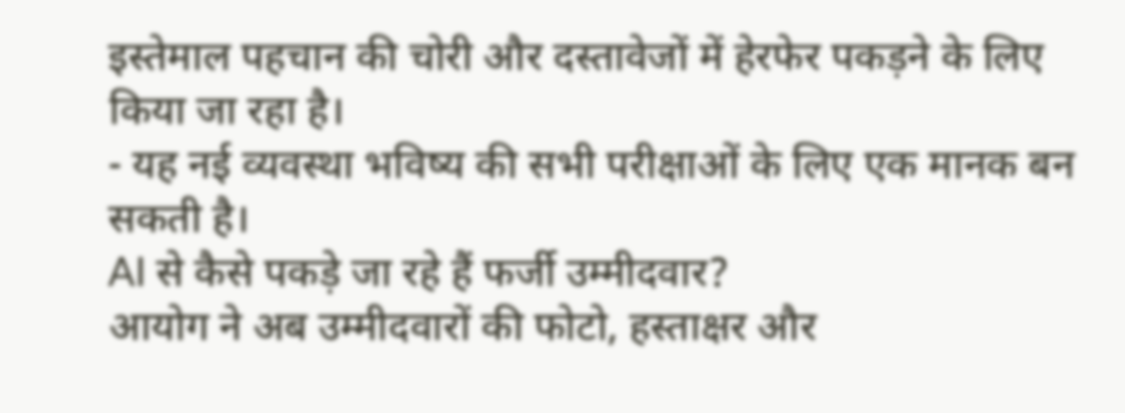इस्तेमाल पहचान की चोरी और दस्तावेजों में हेरफेर पकड़ने के लिए किया जा रहा है।
- यह नई व्यवस्था भविष्य की सभी परीक्षाओं के लिए एक मानक बन सकती है।
AI से कैसे पकड़े जा रहे हैं फर्जी उम्मीदवार?
आयोग ने अब उम्मीदवारों की फोटो, हस्ताक्षर और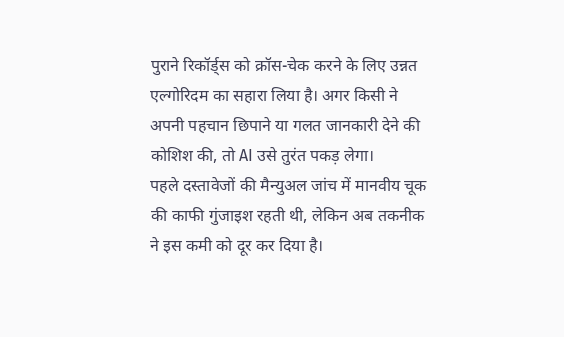पुराने रिकॉर्ड्स को क्रॉस-चेक करने के लिए उन्नत एल्गोरिदम का सहारा लिया है। अगर किसी ने अपनी पहचान छिपाने या गलत जानकारी देने की कोशिश की, तो AI उसे तुरंत पकड़ लेगा।
पहले दस्तावेजों की मैन्युअल जांच में मानवीय चूक की काफी गुंजाइश रहती थी, लेकिन अब तकनीक ने इस कमी को दूर कर दिया है।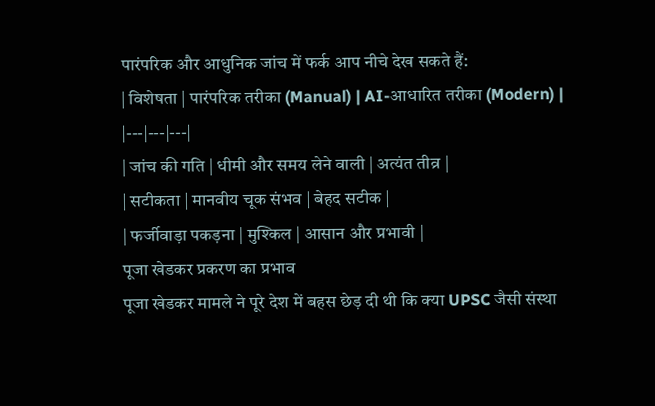पारंपरिक और आधुनिक जांच में फर्क आप नीचे देख सकते हैं:
| विशेषता | पारंपरिक तरीका (Manual) | AI-आधारित तरीका (Modern) |
|---|---|---|
| जांच की गति | धीमी और समय लेने वाली | अत्यंत तीव्र |
| सटीकता | मानवीय चूक संभव | बेहद सटीक |
| फर्जीवाड़ा पकड़ना | मुश्किल | आसान और प्रभावी |
पूजा खेडकर प्रकरण का प्रभाव
पूजा खेडकर मामले ने पूरे देश में बहस छेड़ दी थी कि क्या UPSC जैसी संस्था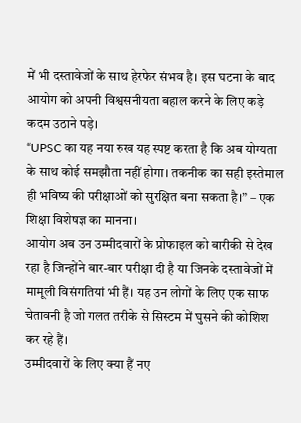में भी दस्तावेजों के साथ हेरफेर संभव है। इस घटना के बाद आयोग को अपनी विश्वसनीयता बहाल करने के लिए कड़े कदम उठाने पड़े।
“UPSC का यह नया रुख यह स्पष्ट करता है कि अब योग्यता के साथ कोई समझौता नहीं होगा। तकनीक का सही इस्तेमाल ही भविष्य की परीक्षाओं को सुरक्षित बना सकता है।” – एक शिक्षा विशेषज्ञ का मानना।
आयोग अब उन उम्मीदवारों के प्रोफाइल को बारीकी से देख रहा है जिन्होंने बार-बार परीक्षा दी है या जिनके दस्तावेजों में मामूली विसंगतियां भी हैं। यह उन लोगों के लिए एक साफ चेतावनी है जो गलत तरीके से सिस्टम में घुसने की कोशिश कर रहे हैं।
उम्मीदवारों के लिए क्या हैं नए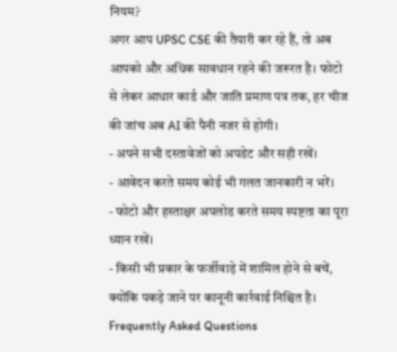नियम?
अगर आप UPSC CSE की तैयारी कर रहे हैं, तो अब आपको और अधिक सावधान रहने की जरूरत है। फोटो से लेकर आधार कार्ड और जाति प्रमाण पत्र तक, हर चीज की जांच अब AI की पैनी नजर से होगी।
- अपने सभी दस्तावेजों को अपडेट और सही रखें।
- आवेदन करते समय कोई भी गलत जानकारी न भरें।
- फोटो और हस्ताक्षर अपलोड करते समय स्पष्टता का पूरा ध्यान रखें।
- किसी भी प्रकार के फर्जीवाड़े में शामिल होने से बचें, क्योंकि पकड़े जाने पर कानूनी कार्रवाई निश्चित है।
Frequently Asked Questions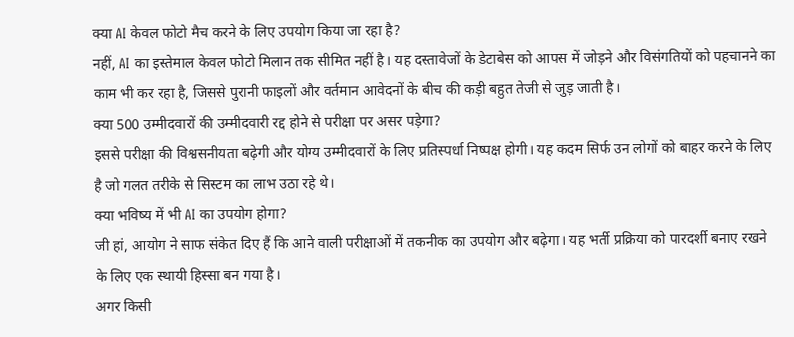क्या AI केवल फोटो मैच करने के लिए उपयोग किया जा रहा है?
नहीं, AI का इस्तेमाल केवल फोटो मिलान तक सीमित नहीं है। यह दस्तावेजों के डेटाबेस को आपस में जोड़ने और विसंगतियों को पहचानने का काम भी कर रहा है, जिससे पुरानी फाइलों और वर्तमान आवेदनों के बीच की कड़ी बहुत तेजी से जुड़ जाती है।
क्या 500 उम्मीदवारों की उम्मीदवारी रद्द होने से परीक्षा पर असर पड़ेगा?
इससे परीक्षा की विश्वसनीयता बढ़ेगी और योग्य उम्मीदवारों के लिए प्रतिस्पर्धा निष्पक्ष होगी। यह कदम सिर्फ उन लोगों को बाहर करने के लिए है जो गलत तरीके से सिस्टम का लाभ उठा रहे थे।
क्या भविष्य में भी AI का उपयोग होगा?
जी हां, आयोग ने साफ संकेत दिए हैं कि आने वाली परीक्षाओं में तकनीक का उपयोग और बढ़ेगा। यह भर्ती प्रक्रिया को पारदर्शी बनाए रखने के लिए एक स्थायी हिस्सा बन गया है।
अगर किसी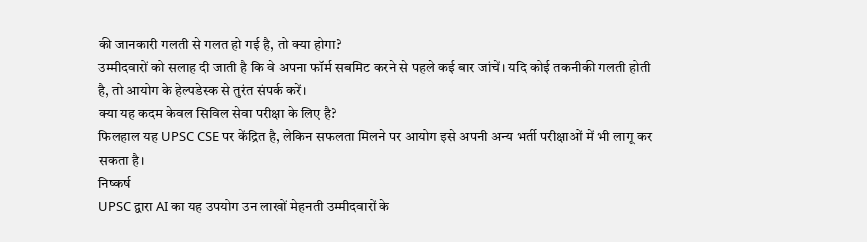की जानकारी गलती से गलत हो गई है, तो क्या होगा?
उम्मीदवारों को सलाह दी जाती है कि वे अपना फॉर्म सबमिट करने से पहले कई बार जांचें। यदि कोई तकनीकी गलती होती है, तो आयोग के हेल्पडेस्क से तुरंत संपर्क करें।
क्या यह कदम केवल सिविल सेवा परीक्षा के लिए है?
फिलहाल यह UPSC CSE पर केंद्रित है, लेकिन सफलता मिलने पर आयोग इसे अपनी अन्य भर्ती परीक्षाओं में भी लागू कर सकता है।
निष्कर्ष
UPSC द्वारा AI का यह उपयोग उन लाखों मेहनती उम्मीदवारों के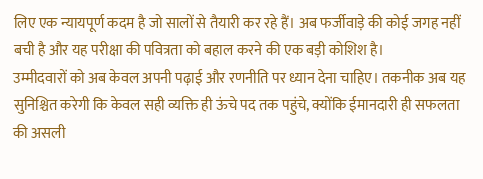लिए एक न्यायपूर्ण कदम है जो सालों से तैयारी कर रहे हैं। अब फर्जीवाड़े की कोई जगह नहीं बची है और यह परीक्षा की पवित्रता को बहाल करने की एक बड़ी कोशिश है।
उम्मीदवारों को अब केवल अपनी पढ़ाई और रणनीति पर ध्यान देना चाहिए। तकनीक अब यह सुनिश्चित करेगी कि केवल सही व्यक्ति ही ऊंचे पद तक पहुंचे, क्योंकि ईमानदारी ही सफलता की असली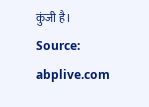कुंजी है।
Source: abplive.com